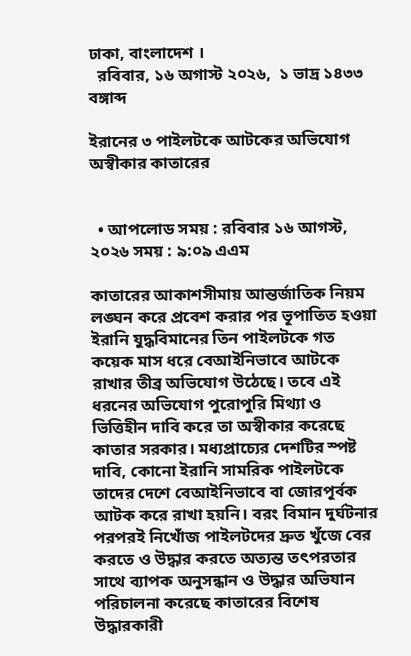ঢাকা, বাংলাদেশ ।
  রবিবার, ১৬ অগাস্ট ২০২৬,  ১ ভাদ্র ১৪৩৩ বঙ্গাব্দ

ইরানের ৩ পাইলটকে আটকের অভিযোগ অস্বীকার কাতারের


  • আপলোড সময় : রবিবার ১৬ আগস্ট, ২০২৬ সময় : ৯:০৯ এএম

কাতারের আকাশসীমায় আন্তর্জাতিক নিয়ম লঙ্ঘন করে প্রবেশ করার পর ভূপাতিত হওয়া ইরানি যুদ্ধবিমানের তিন পাইলটকে গত কয়েক মাস ধরে বেআইনিভাবে আটকে রাখার তীব্র অভিযোগ উঠেছে। তবে এই ধরনের অভিযোগ পুরোপুরি মিথ্যা ও ভিত্তিহীন দাবি করে তা অস্বীকার করেছে কাতার সরকার। মধ্যপ্রাচ্যের দেশটির স্পষ্ট দাবি, কোনো ইরানি সামরিক পাইলটকে তাদের দেশে বেআইনিভাবে বা জোরপূর্বক আটক করে রাখা হয়নি। বরং বিমান দুর্ঘটনার পরপরই নিখোঁজ পাইলটদের দ্রুত খুঁজে বের করতে ও উদ্ধার করতে অত্যন্ত তৎপরতার সাথে ব্যাপক অনুসন্ধান ও উদ্ধার অভিযান পরিচালনা করেছে কাতারের বিশেষ উদ্ধারকারী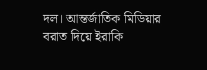দল। আন্তর্জাতিক মিডিয়ার বরাত দিয়ে ইরাকি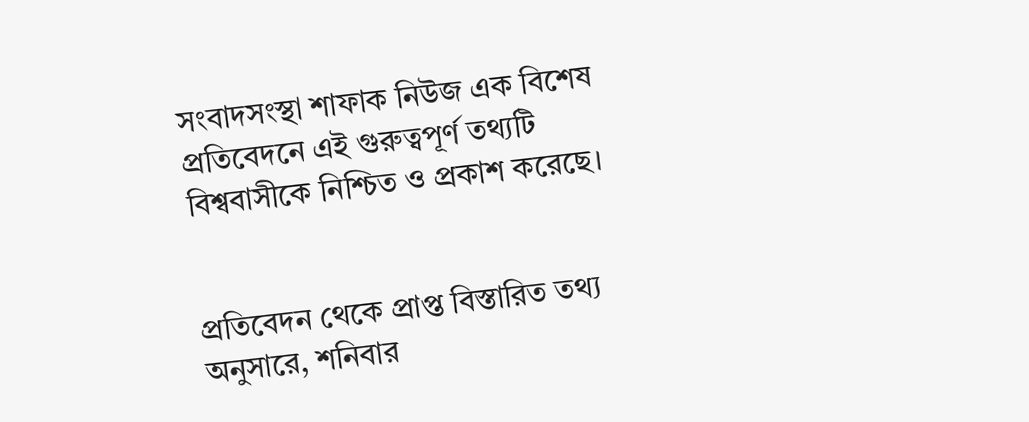সংবাদসংস্থা শাফাক নিউজ এক বিশেষ প্রতিবেদনে এই গুরুত্বপূর্ণ তথ্যটি বিশ্ববাসীকে নিশ্চিত ও প্রকাশ করেছে।


প্রতিবেদন থেকে প্রাপ্ত বিস্তারিত তথ্য অনুসারে, শনিবার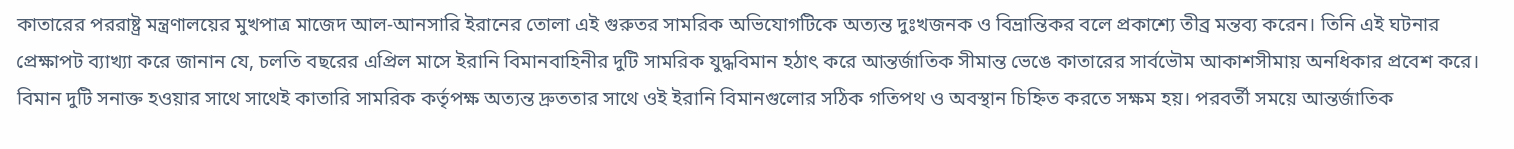কাতারের পররাষ্ট্র মন্ত্রণালয়ের মুখপাত্র মাজেদ আল-আনসারি ইরানের তোলা এই গুরুতর সামরিক অভিযোগটিকে অত্যন্ত দুঃখজনক ও বিভ্রান্তিকর বলে প্রকাশ্যে তীব্র মন্তব্য করেন। তিনি এই ঘটনার প্রেক্ষাপট ব্যাখ্যা করে জানান যে, চলতি বছরের এপ্রিল মাসে ইরানি বিমানবাহিনীর দুটি সামরিক যুদ্ধবিমান হঠাৎ করে আন্তর্জাতিক সীমান্ত ভেঙে কাতারের সার্বভৌম আকাশসীমায় অনধিকার প্রবেশ করে। বিমান দুটি সনাক্ত হওয়ার সাথে সাথেই কাতারি সামরিক কর্তৃপক্ষ অত্যন্ত দ্রুততার সাথে ওই ইরানি বিমানগুলোর সঠিক গতিপথ ও অবস্থান চিহ্নিত করতে সক্ষম হয়। পরবর্তী সময়ে আন্তর্জাতিক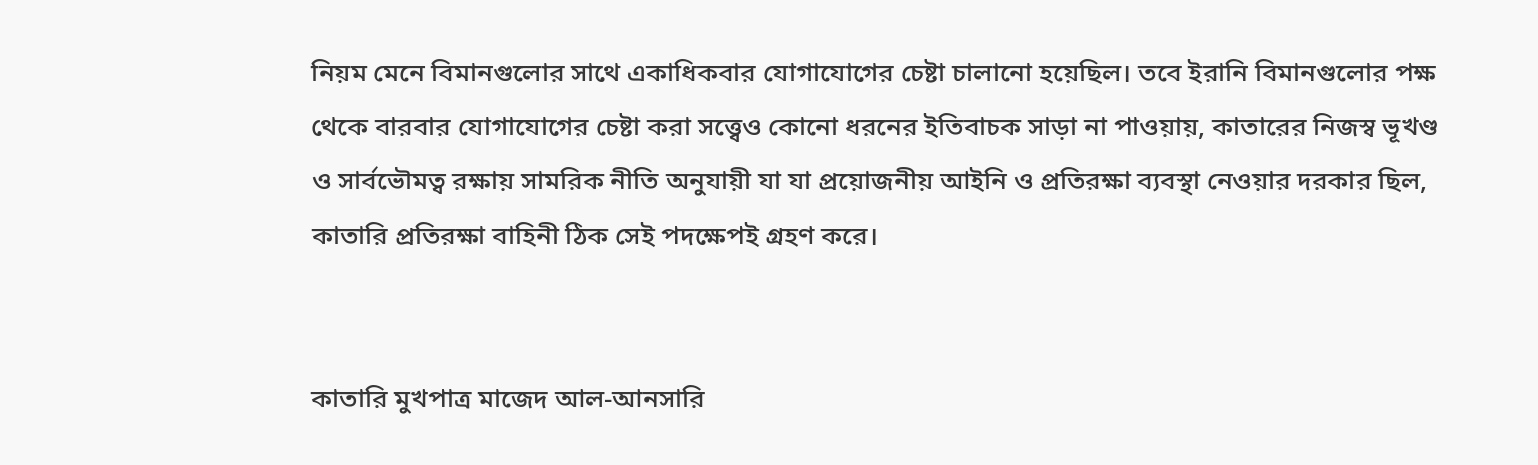নিয়ম মেনে বিমানগুলোর সাথে একাধিকবার যোগাযোগের চেষ্টা চালানো হয়েছিল। তবে ইরানি বিমানগুলোর পক্ষ থেকে বারবার যোগাযোগের চেষ্টা করা সত্ত্বেও কোনো ধরনের ইতিবাচক সাড়া না পাওয়ায়, কাতারের নিজস্ব ভূখণ্ড ও সার্বভৌমত্ব রক্ষায় সামরিক নীতি অনুযায়ী যা যা প্রয়োজনীয় আইনি ও প্রতিরক্ষা ব্যবস্থা নেওয়ার দরকার ছিল, কাতারি প্রতিরক্ষা বাহিনী ঠিক সেই পদক্ষেপই গ্রহণ করে।


কাতারি মুখপাত্র মাজেদ আল-আনসারি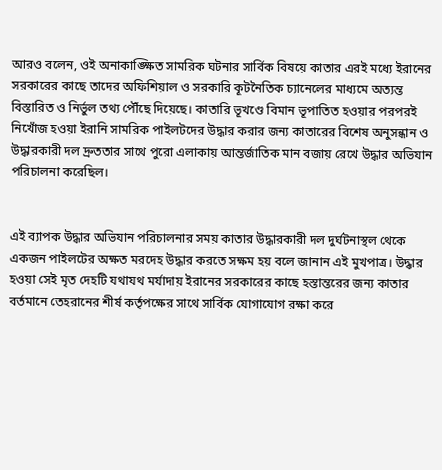আরও বলেন, ওই অনাকাঙ্ক্ষিত সামরিক ঘটনার সার্বিক বিষয়ে কাতার এরই মধ্যে ইরানের সরকারের কাছে তাদের অফিশিয়াল ও সরকারি কূটনৈতিক চ্যানেলের মাধ্যমে অত্যন্ত বিস্তারিত ও নির্ভুল তথ্য পৌঁছে দিয়েছে। কাতারি ভূখণ্ডে বিমান ভূপাতিত হওয়ার পরপরই নিখোঁজ হওয়া ইরানি সামরিক পাইলটদের উদ্ধার করার জন্য কাতারের বিশেষ অনুসন্ধান ও উদ্ধারকারী দল দ্রুততার সাথে পুরো এলাকায় আন্তর্জাতিক মান বজায় রেখে উদ্ধার অভিযান পরিচালনা করেছিল।


এই ব্যাপক উদ্ধার অভিযান পরিচালনার সময় কাতার উদ্ধারকারী দল দুর্ঘটনাস্থল থেকে একজন পাইলটের অক্ষত মরদেহ উদ্ধার করতে সক্ষম হয় বলে জানান এই মুখপাত্র। উদ্ধার হওয়া সেই মৃত দেহটি যথাযথ মর্যাদায় ইরানের সরকারের কাছে হস্তান্তরের জন্য কাতার বর্তমানে তেহরানের শীর্ষ কর্তৃপক্ষের সাথে সার্বিক যোগাযোগ রক্ষা করে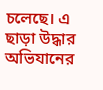চলেছে। এ ছাড়া উদ্ধার অভিযানের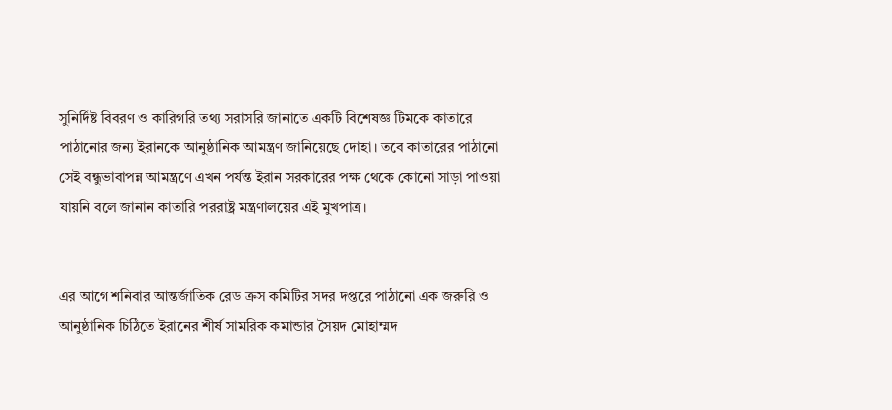সুনির্দিষ্ট বিবরণ ও কারিগরি তথ্য সরাসরি জানাতে একটি বিশেষজ্ঞ টিমকে কাতারে পাঠানোর জন্য ইরানকে আনুষ্ঠানিক আমন্ত্রণ জানিয়েছে দোহা। তবে কাতারের পাঠানো সেই বন্ধুভাবাপন্ন আমন্ত্রণে এখন পর্যন্ত ইরান সরকারের পক্ষ থেকে কোনো সাড়া পাওয়া যায়নি বলে জানান কাতারি পররাষ্ট্র মন্ত্রণালয়ের এই মুখপাত্র।


এর আগে শনিবার আন্তর্জাতিক রেড ক্রস কমিটির সদর দপ্তরে পাঠানো এক জরুরি ও আনুষ্ঠানিক চিঠিতে ইরানের শীর্ষ সামরিক কমান্ডার সৈয়দ মোহাম্মদ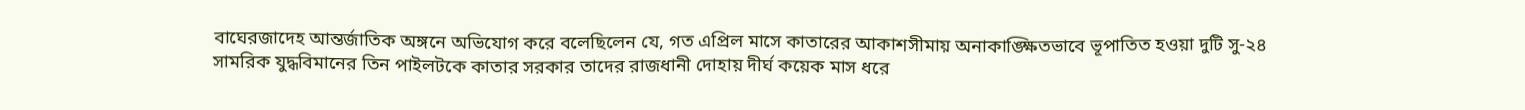বাঘেরজাদেহ আন্তর্জাতিক অঙ্গনে অভিযোগ করে বলেছিলেন যে, গত এপ্রিল মাসে কাতারের আকাশসীমায় অনাকাঙ্ক্ষিতভাবে ভূপাতিত হওয়া দুটি সু-২৪ সামরিক যুদ্ধবিমানের তিন পাইলটকে কাতার সরকার তাদের রাজধানী দোহায় দীর্ঘ কয়েক মাস ধরে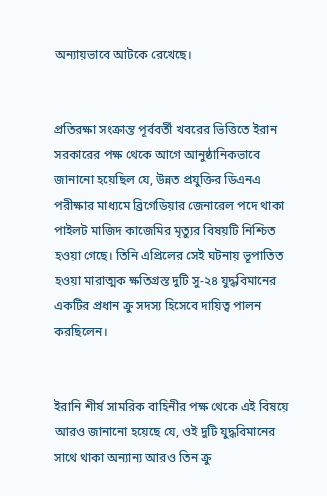অন্যায়ভাবে আটকে রেখেছে।


প্রতিরক্ষা সংক্রান্ত পূর্ববর্তী খবরের ভিত্তিতে ইরান সরকারের পক্ষ থেকে আগে আনুষ্ঠানিকভাবে জানানো হয়েছিল যে, উন্নত প্রযুক্তির ডিএনএ পরীক্ষার মাধ্যমে ব্রিগেডিয়ার জেনারেল পদে থাকা পাইলট মাজিদ কাজেমির মৃত্যুর বিষয়টি নিশ্চিত হওয়া গেছে। তিনি এপ্রিলের সেই ঘটনায় ভূপাতিত হওয়া মারাত্মক ক্ষতিগ্রস্ত দুটি সু-২৪ যুদ্ধবিমানের একটির প্রধান ক্রু সদস্য হিসেবে দায়িত্ব পালন করছিলেন।


ইরানি শীর্ষ সামরিক বাহিনীর পক্ষ থেকে এই বিষয়ে আরও জানানো হয়েছে যে, ওই দুটি যুদ্ধবিমানের সাথে থাকা অন্যান্য আরও তিন ক্রু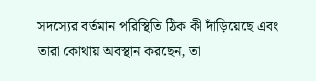সদস্যের বর্তমান পরিস্থিতি ঠিক কী দাঁড়িয়েছে এবং তারা কোথায় অবস্থান করছেন, তা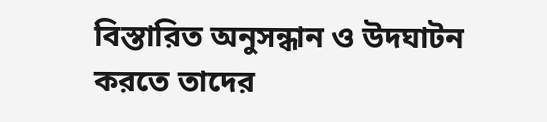বিস্তারিত অনুসন্ধান ও উদঘাটন করতে তাদের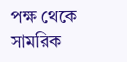পক্ষ থেকে সামরিক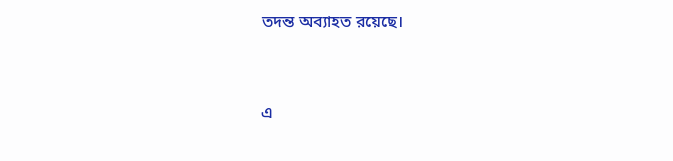তদন্ত অব্যাহত রয়েছে।


এ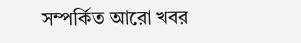সম্পর্কিত আরো খবর